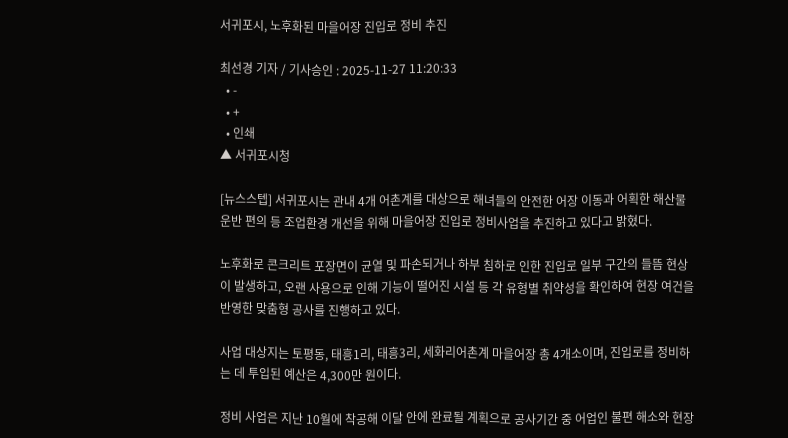서귀포시, 노후화된 마을어장 진입로 정비 추진

최선경 기자 / 기사승인 : 2025-11-27 11:20:33
  • -
  • +
  • 인쇄
▲ 서귀포시청

[뉴스스텝] 서귀포시는 관내 4개 어촌계를 대상으로 해녀들의 안전한 어장 이동과 어획한 해산물 운반 편의 등 조업환경 개선을 위해 마을어장 진입로 정비사업을 추진하고 있다고 밝혔다.

노후화로 콘크리트 포장면이 균열 및 파손되거나 하부 침하로 인한 진입로 일부 구간의 들뜸 현상이 발생하고, 오랜 사용으로 인해 기능이 떨어진 시설 등 각 유형별 취약성을 확인하여 현장 여건을 반영한 맞춤형 공사를 진행하고 있다.

사업 대상지는 토평동, 태흥1리, 태흥3리, 세화리어촌계 마을어장 총 4개소이며, 진입로를 정비하는 데 투입된 예산은 4,300만 원이다.

정비 사업은 지난 10월에 착공해 이달 안에 완료될 계획으로 공사기간 중 어업인 불편 해소와 현장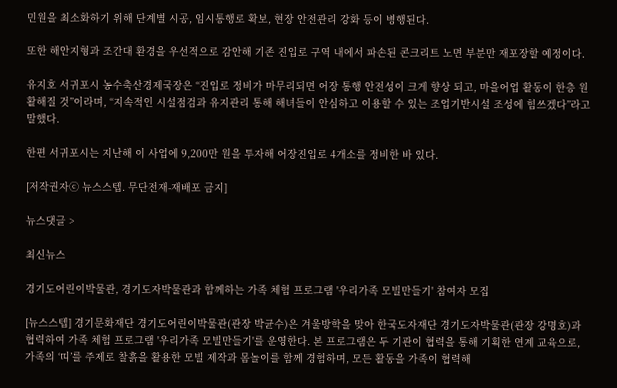민원을 최소화하기 위해 단계별 시공, 임시통행로 확보, 현장 안전관리 강화 등이 병행된다.

또한 해안지형과 조간대 환경을 우선적으로 감안해 기존 진입로 구역 내에서 파손된 콘크리트 노면 부분만 재포장할 예정이다.

유지호 서귀포시 농수축산경제국장은 “진입로 정비가 마무리되면 어장 통행 안전성이 크게 향상 되고, 마을어업 활동이 한층 원활해질 것”이라며, “지속적인 시설점검과 유지관리 통해 해녀들이 안심하고 이용할 수 있는 조업기반시설 조성에 힘쓰겠다”라고 말했다.

한편 서귀포시는 지난해 이 사업에 9,200만 원을 투자해 어장진입로 4개소를 정비한 바 있다.

[저작권자ⓒ 뉴스스텝. 무단전재-재배포 금지]

뉴스댓글 >

최신뉴스

경기도어린이박물관, 경기도자박물관과 함께하는 가족 체험 프로그램 '우리가족 모빌만들기' 참여자 모집

[뉴스스텝] 경기문화재단 경기도어린이박물관(관장 박균수)은 겨울방학을 맞아 한국도자재단 경기도자박물관(관장 강명호)과 협력하여 가족 체험 프로그램 '우리가족 모빌만들기'를 운영한다. 본 프로그램은 두 기관이 협력을 통해 기획한 연계 교육으로, 가족의 ‘띠’를 주제로 찰흙을 활용한 모빌 제작과 몸놀이를 함께 경험하며, 모든 활동을 가족이 협력해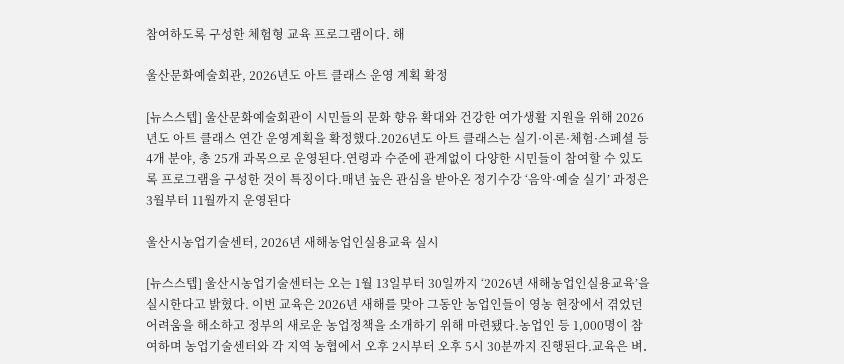참여하도록 구성한 체험형 교육 프로그램이다. 해

울산문화예술회관, 2026년도 아트 클래스 운영 계획 확정

[뉴스스텝] 울산문화예술회관이 시민들의 문화 향유 확대와 건강한 여가생활 지원을 위해 2026년도 아트 클래스 연간 운영계획을 확정했다.2026년도 아트 클래스는 실기·이론·체험·스페셜 등 4개 분야, 총 25개 과목으로 운영된다.연령과 수준에 관계없이 다양한 시민들이 참여할 수 있도록 프로그램을 구성한 것이 특징이다.매년 높은 관심을 받아온 정기수강 ‘음악·예술 실기’ 과정은 3월부터 11월까지 운영된다

울산시농업기술센터, 2026년 새해농업인실용교육 실시

[뉴스스텝] 울산시농업기술센터는 오는 1월 13일부터 30일까지 ‘2026년 새해농업인실용교육’을 실시한다고 밝혔다. 이번 교육은 2026년 새해를 맞아 그동안 농업인들이 영농 현장에서 겪었던 어려움을 해소하고 정부의 새로운 농업정책을 소개하기 위해 마련됐다.농업인 등 1,000명이 참여하며 농업기술센터와 각 지역 농협에서 오후 2시부터 오후 5시 30분까지 진행된다.교육은 벼․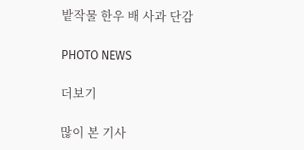밭작물 한우 배 사과 단감

PHOTO NEWS

더보기

많이 본 기사